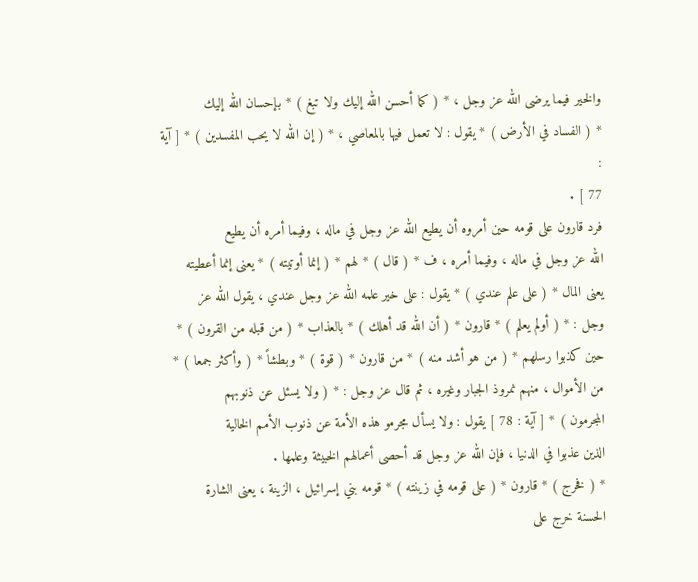والخير فيما يرضى الله عز وجل ، * ( كما أحسن الله إليك ولا تبغ ) * بإحسان الله إليك
* ( الفساد في الأرض ) * يقول : لا تعمل فيها بالمعاصي ، * ( إن الله لا يحب المفسدين ) * [ آية :
77 ] .
فرد قارون على قومه حين أمروه أن يطيع الله عز وجل في ماله ، وفيما أمره أن يطيع
الله عز وجل في ماله ، وفيما أمره ، ف * ( قال ) * لهم * ( إنما أوتيته ) * يعنى إنما أعطيته
يعنى المال * ( على علم عندي ) * يقول : على خير علمه الله عز وجل عندي ، يقول الله عز
وجل : * ( أولم يعلم ) * قارون * ( أن الله قد أهلك ) * بالعذاب * ( من قبله من القرون ) *
حين كذبوا رسلهم * ( من هو أشد منه ) * من قارون * ( قوة ) * وبطشاً * ( وأكثر جمعا ) *
من الأموال ، منهم نمروذ الجبار وغيره ، ثم قال عز وجل : * ( ولا يسئل عن ذنوبهم
المجرمون ) * [ آية : 78 ] يقول : ولا يسأل مجرمو هذه الأمة عن ذنوب الأمم الخالية
الذين عذبوا في الدنيا ، فإن الله عز وجل قد أحصى أعمالهم الخبيثة وعلمها .
* ( فخرج ) * قارون * ( على قومه في زينته ) * قومه بني إسرائيل ، الزينة ، يعنى الشارة
الحسنة خرج على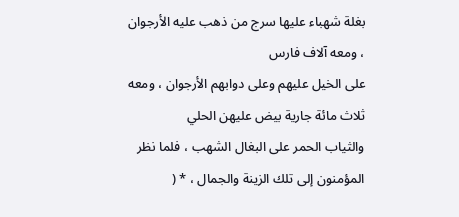بغلة شهباء عليها سرج من ذهب عليه الأرجوان ، ومعه آلاف فارس
على الخيل عليهم وعلى دوابهم الأرجوان ، ومعه ثلاث مائة جارية بيض عليهن الحلي
والثياب الحمر على البغال الشهب ، فلما نظر المؤمنون إلى تلك الزينة والجمال ، * (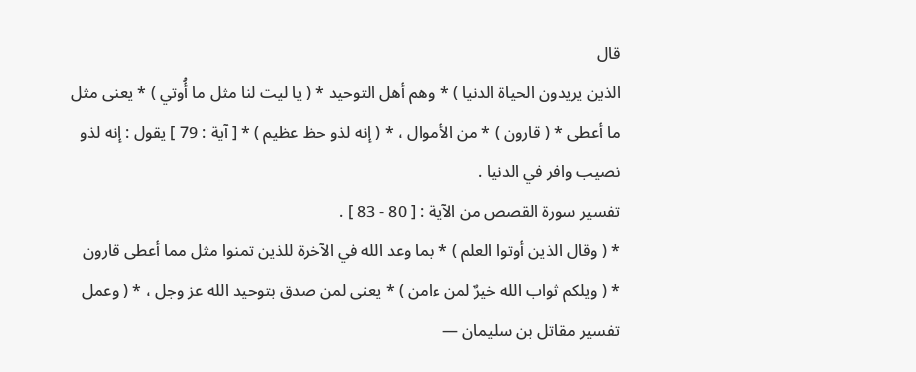قال
الذين يريدون الحياة الدنيا ) * وهم أهل التوحيد * ( يا ليت لنا مثل ما أُوتي ) * يعنى مثل
ما أعطى * ( قارون ) * من الأموال ، * ( إنه لذو حظ عظيم ) * [ آية : 79 ] يقول : إنه لذو
نصيب وافر في الدنيا .
تفسير سورة القصص من الآية : [ 80 - 83 ] .
* ( وقال الذين أوتوا العلم ) * بما وعد الله في الآخرة للذين تمنوا مثل مما أعطى قارون
* ( ويلكم ثواب الله خيرٌ لمن ءامن ) * يعنى لمن صدق بتوحيد الله عز وجل ، * ( وعمل
تفسير مقاتل بن سليمان —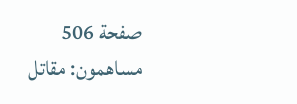صفحة 506
مساهمون: مقاتل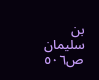بن سليمان
ص٥٠٦